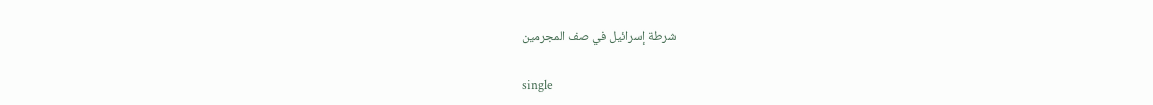شرطة إسرائيل في صف المجرمين

single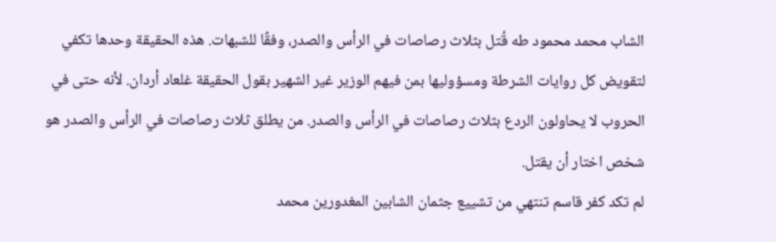الشاب محمد محمود طه قُتل بثلاث رصاصات في الرأس والصدر، وفقًا للشبهات. هذه الحقيقة وحدها تكفي لتقويض كل روايات الشرطة ومسؤوليها بمن فيهم الوزير غير الشهير بقول الحقيقة غلعاد أردان. لأنه حتى في الحروب لا يحاولون الردع بثلاث رصاصات في الرأس والصدر. من يطلق ثلاث رصاصات في الرأس والصدر هو شخص اختار أن يقتل.
لم تكد كفر قاسم تنتهي من تشييع جثمان الشابين المغدورين محمد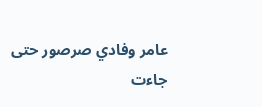عامر وفادي صرصور حتى جاءت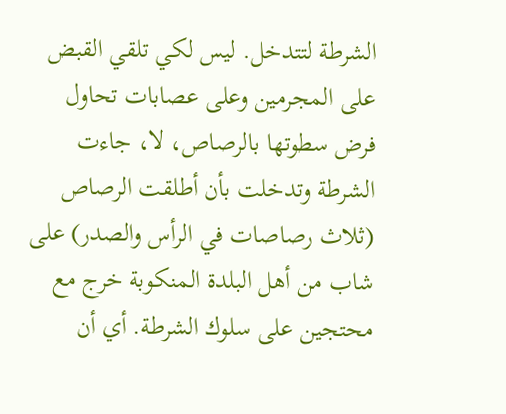الشرطة لتتدخل. ليس لكي تلقي القبض على المجرمين وعلى عصابات تحاول فرض سطوتها بالرصاص، لا، جاءت الشرطة وتدخلت بأن أطلقت الرصاص (ثلاث رصاصات في الرأس والصدر) على شاب من أهل البلدة المنكوبة خرج مع محتجين على سلوك الشرطة. أي أن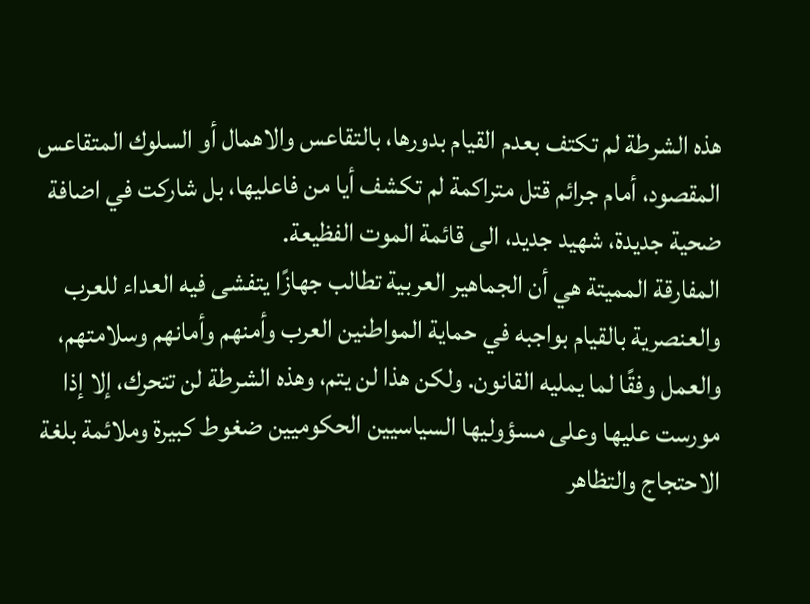هذه الشرطة لم تكتف بعدم القيام بدورها، بالتقاعس والاهمال أو السلوك المتقاعس المقصود، أمام جرائم قتل متراكمة لم تكشف أيا من فاعليها، بل شاركت في اضافة ضحية جديدة، شهيد جديد، الى قائمة الموت الفظيعة.
المفارقة المميتة هي أن الجماهير العربية تطالب جهازًا يتفشى فيه العداء للعرب والعنصرية بالقيام بواجبه في حماية المواطنين العرب وأمنهم وأمانهم وسلامتهم، والعمل وفقًا لما يمليه القانون. ولكن هذا لن يتم، وهذه الشرطة لن تتحرك، إلا إذا مورست عليها وعلى مسؤوليها السياسيين الحكوميين ضغوط كبيرة وملائمة بلغة الاحتجاج والتظاهر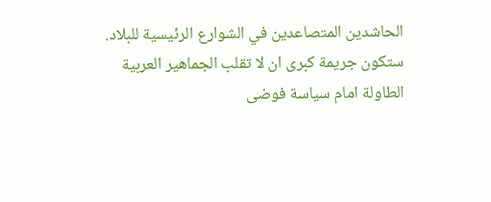الحاشدين المتصاعدين في الشوارع الرئيسية للبلاد.
ستكون جريمة كبرى ان لا تقلب الجماهير العربية الطاولة امام سياسة فوضى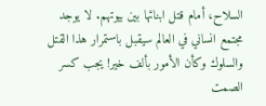السلاح، أمام قتل ابنائها بين بيوتهم. لا يوجد مجتمع انساني في العالم سيقبل باستمرار هذا القتل والسلوك وكأن الأمور بألف خير! يجب كسر الصمت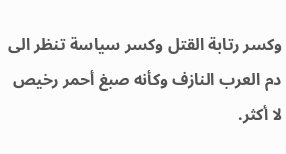وكسر رتابة القتل وكسر سياسة تنظر الى دم العرب النازف وكأنه صبغ أحمر رخيص لا أكثر.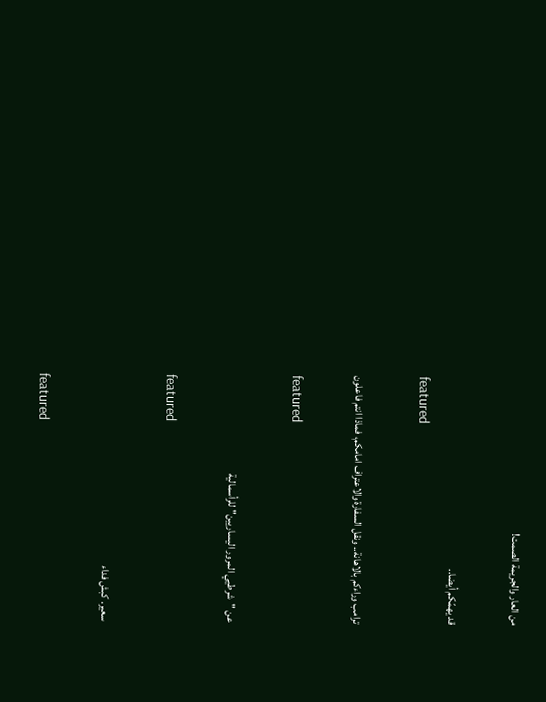من العار والجريمة الصمت!

قد يهمّكم أيضا..
featured

ترامب وراءكم بالاهانة.. ونقل السفارة والاعتراف امامكم، فماذا انتم فاعلون

featured

عن "شرطيي المرور اليساريين" للرأسمالية

featured

سعير. كبش فداء

featured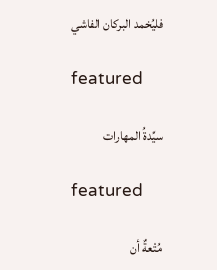فليُخمد البركان الفاشي

featured

سيِّدةُ المهارات

featured

مُتْعةٌ أن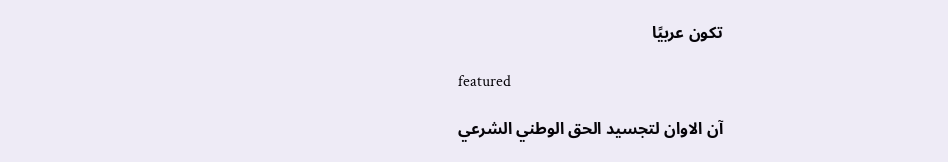تكون عربيًا

featured

آن الاوان لتجسيد الحق الوطني الشرعي